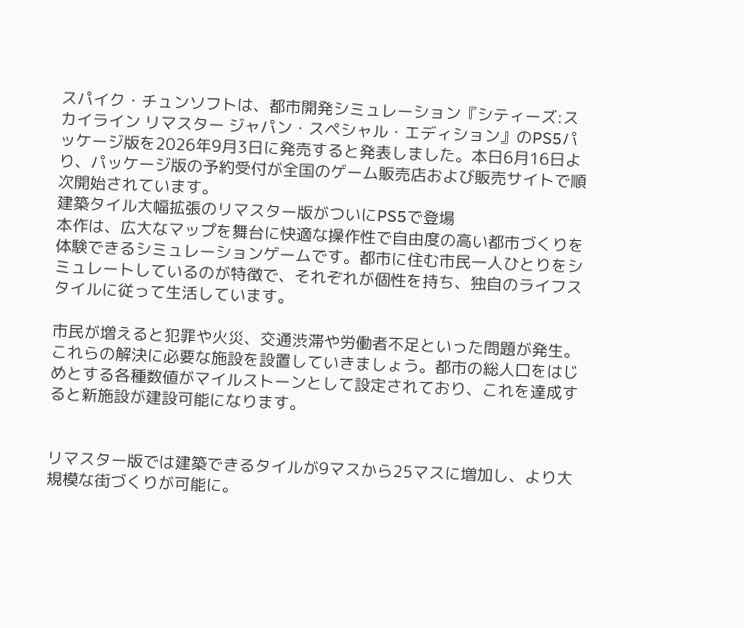スパイク・チュンソフトは、都市開発シミュレーション『シティーズ:スカイライン リマスター ジャパン・スペシャル・エディション』のPS5パッケージ版を2026年9月3日に発売すると発表しました。本日6月16日より、パッケージ版の予約受付が全国のゲーム販売店および販売サイトで順次開始されています。
建築タイル大幅拡張のリマスター版がついにPS5で登場
本作は、広大なマップを舞台に快適な操作性で自由度の高い都市づくりを体験できるシミュレーションゲームです。都市に住む市民一人ひとりをシミュレートしているのが特徴で、それぞれが個性を持ち、独自のライフスタイルに従って生活しています。

市民が増えると犯罪や火災、交通渋滞や労働者不足といった問題が発生。これらの解決に必要な施設を設置していきましょう。都市の総人口をはじめとする各種数値がマイルストーンとして設定されており、これを達成すると新施設が建設可能になります。


リマスター版では建築できるタイルが9マスから25マスに増加し、より大規模な街づくりが可能に。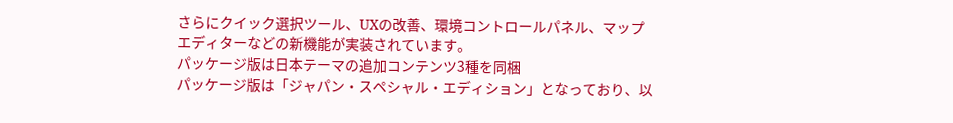さらにクイック選択ツール、UXの改善、環境コントロールパネル、マップエディターなどの新機能が実装されています。
パッケージ版は日本テーマの追加コンテンツ3種を同梱
パッケージ版は「ジャパン・スペシャル・エディション」となっており、以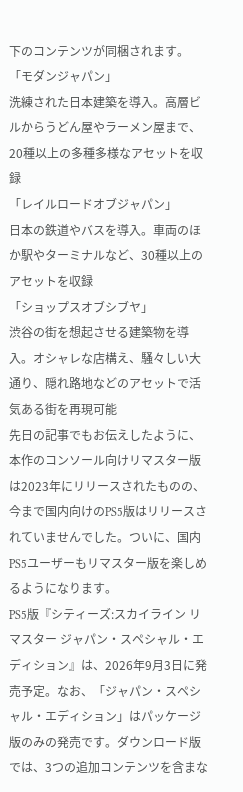下のコンテンツが同梱されます。
「モダンジャパン」
洗練された日本建築を導入。高層ビルからうどん屋やラーメン屋まで、20種以上の多種多様なアセットを収録
「レイルロードオブジャパン」
日本の鉄道やバスを導入。車両のほか駅やターミナルなど、30種以上のアセットを収録
「ショップスオブシブヤ」
渋谷の街を想起させる建築物を導入。オシャレな店構え、騒々しい大通り、隠れ路地などのアセットで活気ある街を再現可能
先日の記事でもお伝えしたように、本作のコンソール向けリマスター版は2023年にリリースされたものの、今まで国内向けのPS5版はリリースされていませんでした。ついに、国内PS5ユーザーもリマスター版を楽しめるようになります。
PS5版『シティーズ:スカイライン リマスター ジャパン・スペシャル・エディション』は、2026年9月3日に発売予定。なお、「ジャパン・スペシャル・エディション」はパッケージ版のみの発売です。ダウンロード版では、3つの追加コンテンツを含まな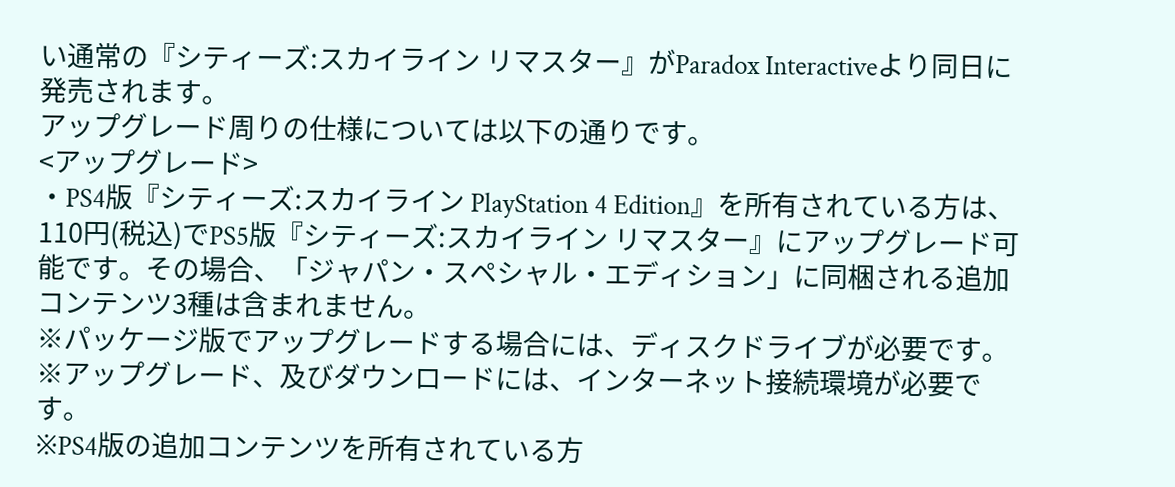い通常の『シティーズ:スカイライン リマスター』がParadox Interactiveより同日に発売されます。
アップグレード周りの仕様については以下の通りです。
<アップグレード>
・PS4版『シティーズ:スカイライン PlayStation 4 Edition』を所有されている方は、110円(税込)でPS5版『シティーズ:スカイライン リマスター』にアップグレード可能です。その場合、「ジャパン・スペシャル・エディション」に同梱される追加コンテンツ3種は含まれません。
※パッケージ版でアップグレードする場合には、ディスクドライブが必要です。
※アップグレード、及びダウンロードには、インターネット接続環境が必要です。
※PS4版の追加コンテンツを所有されている方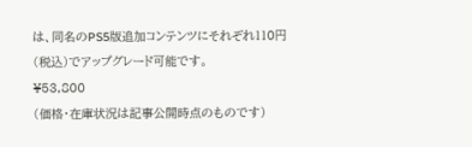は、同名のPS5版追加コンテンツにそれぞれ110円(税込)でアップグレード可能です。
¥53,800
(価格・在庫状況は記事公開時点のものです)